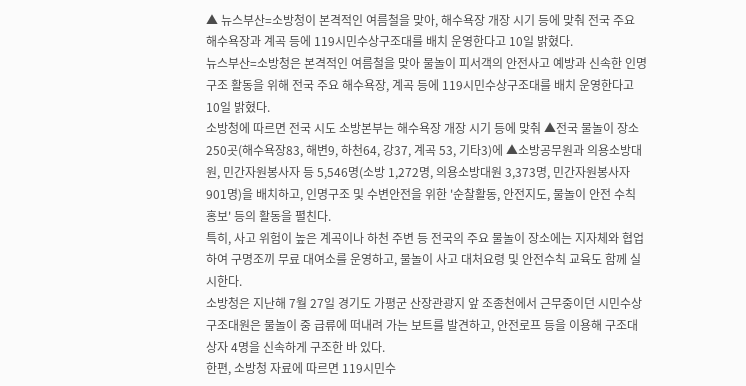▲ 뉴스부산=소방청이 본격적인 여름철을 맞아, 해수욕장 개장 시기 등에 맞춰 전국 주요 해수욕장과 계곡 등에 119시민수상구조대를 배치 운영한다고 10일 밝혔다.
뉴스부산=소방청은 본격적인 여름철을 맞아 물놀이 피서객의 안전사고 예방과 신속한 인명구조 활동을 위해 전국 주요 해수욕장, 계곡 등에 119시민수상구조대를 배치 운영한다고 10일 밝혔다.
소방청에 따르면 전국 시도 소방본부는 해수욕장 개장 시기 등에 맞춰 ▲전국 물놀이 장소 250곳(해수욕장83, 해변9, 하천64, 강37, 계곡 53, 기타3)에 ▲소방공무원과 의용소방대원, 민간자원봉사자 등 5,546명(소방 1,272명, 의용소방대원 3,373명, 민간자원봉사자 901명)을 배치하고, 인명구조 및 수변안전을 위한 '순찰활동, 안전지도, 물놀이 안전 수칙 홍보' 등의 활동을 펼친다.
특히, 사고 위험이 높은 계곡이나 하천 주변 등 전국의 주요 물놀이 장소에는 지자체와 협업하여 구명조끼 무료 대여소를 운영하고, 물놀이 사고 대처요령 및 안전수칙 교육도 함께 실시한다.
소방청은 지난해 7월 27일 경기도 가평군 산장관광지 앞 조종천에서 근무중이던 시민수상구조대원은 물놀이 중 급류에 떠내려 가는 보트를 발견하고, 안전로프 등을 이용해 구조대상자 4명을 신속하게 구조한 바 있다.
한편, 소방청 자료에 따르면 119시민수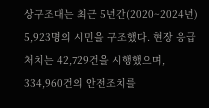상구조대는 최근 5년간(2020~2024년) 5,923명의 시민을 구조했다. 현장 응급처치는 42,729건을 시행했으며, 334,960건의 안전조치를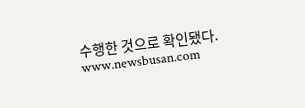수행한 것으로 확인됐다.
www.newsbusan.com